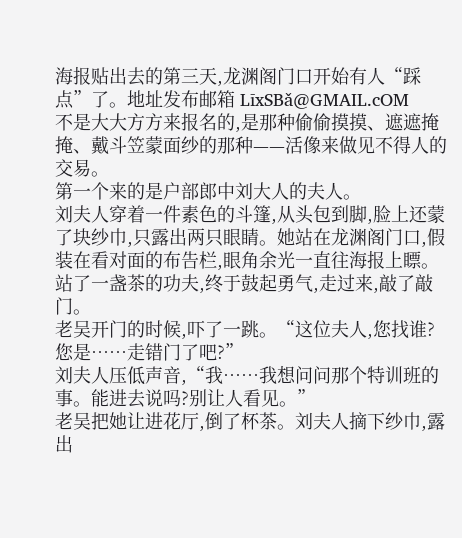海报贴出去的第三天,龙渊阁门口开始有人“踩点”了。地址发布邮箱 LīxSBǎ@GMAIL.cOM
不是大大方方来报名的,是那种偷偷摸摸、遮遮掩掩、戴斗笠蒙面纱的那种——活像来做见不得人的交易。
第一个来的是户部郎中刘大人的夫人。
刘夫人穿着一件素色的斗篷,从头包到脚,脸上还蒙了块纱巾,只露出两只眼睛。她站在龙渊阁门口,假装在看对面的布告栏,眼角余光一直往海报上瞟。站了一盏茶的功夫,终于鼓起勇气,走过来,敲了敲门。
老吴开门的时候,吓了一跳。“这位夫人,您找谁?您是……走错门了吧?”
刘夫人压低声音,“我……我想问问那个特训班的事。能进去说吗?别让人看见。”
老吴把她让进花厅,倒了杯茶。刘夫人摘下纱巾,露出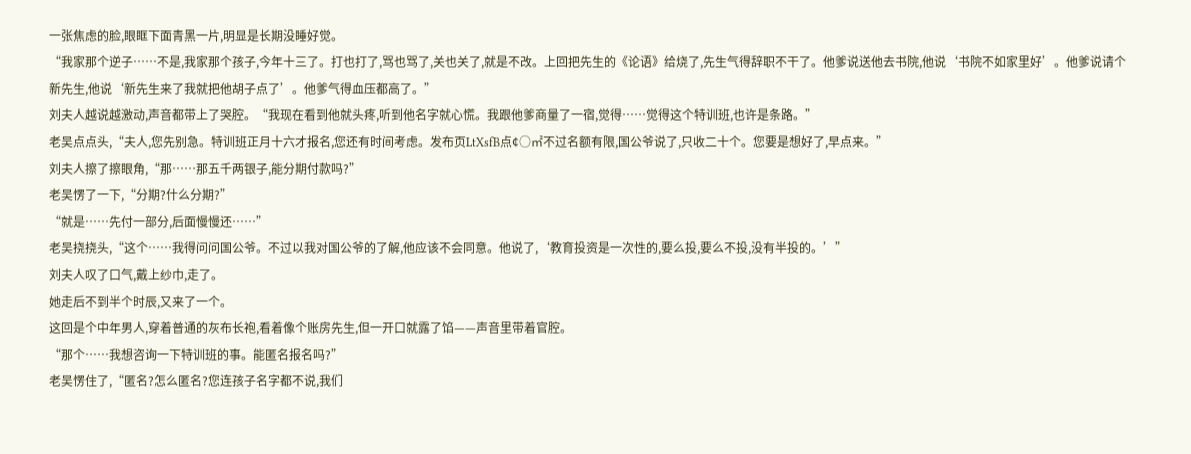一张焦虑的脸,眼眶下面青黑一片,明显是长期没睡好觉。
“我家那个逆子……不是,我家那个孩子,今年十三了。打也打了,骂也骂了,关也关了,就是不改。上回把先生的《论语》给烧了,先生气得辞职不干了。他爹说送他去书院,他说‘书院不如家里好’。他爹说请个新先生,他说‘新先生来了我就把他胡子点了’。他爹气得血压都高了。”
刘夫人越说越激动,声音都带上了哭腔。“我现在看到他就头疼,听到他名字就心慌。我跟他爹商量了一宿,觉得……觉得这个特训班,也许是条路。”
老吴点点头,“夫人,您先别急。特训班正月十六才报名,您还有时间考虑。发布页LtXsfB点¢○㎡不过名额有限,国公爷说了,只收二十个。您要是想好了,早点来。”
刘夫人擦了擦眼角,“那……那五千两银子,能分期付款吗?”
老吴愣了一下,“分期?什么分期?”
“就是……先付一部分,后面慢慢还……”
老吴挠挠头,“这个……我得问问国公爷。不过以我对国公爷的了解,他应该不会同意。他说了,‘教育投资是一次性的,要么投,要么不投,没有半投的。’”
刘夫人叹了口气,戴上纱巾,走了。
她走后不到半个时辰,又来了一个。
这回是个中年男人,穿着普通的灰布长袍,看着像个账房先生,但一开口就露了馅——声音里带着官腔。
“那个……我想咨询一下特训班的事。能匿名报名吗?”
老吴愣住了,“匿名?怎么匿名?您连孩子名字都不说,我们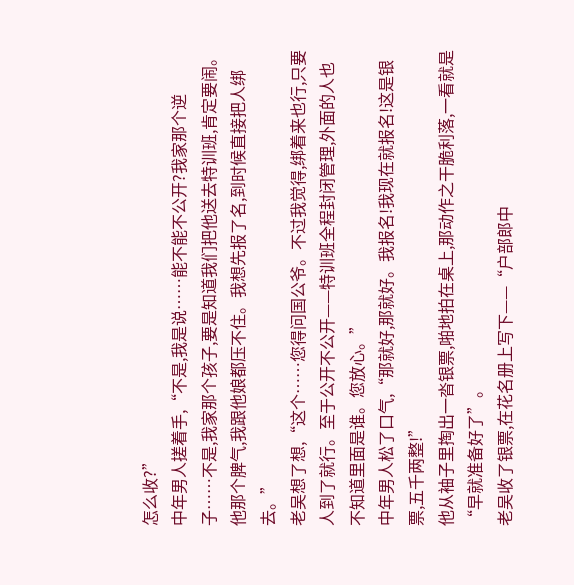怎么收?”
中年男人搓着手,“不是,我是说……能不能不公开?我家那个逆子……不是,我家那个孩子,要是知道我们把他送去特训班,肯定要闹。他那个脾气,我跟他娘都压不住。我想先报了名,到时候直接把人绑去。”
老吴想了想,“这个……您得问国公爷。不过我觉得,绑着来也行,只要人到了就行。至于公开不公开——特训班全程封闭管理,外面的人也不知道里面是谁。您放心。”
中年男人松了口气,“那就好,那就好。我报名!我现在就报名!这是银票,五千两整!”
他从袖子里掏出一沓银票,啪地拍在桌上,那动作之干脆利落,一看就是“早就准备好了”。
老吴收了银票,在花名册上写下——“户部郎中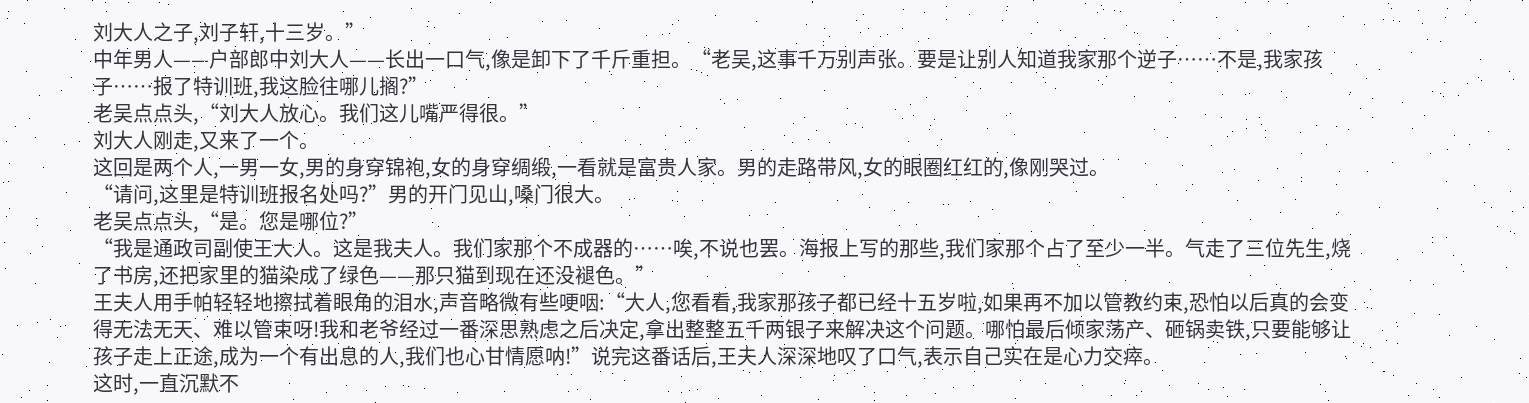刘大人之子,刘子轩,十三岁。”
中年男人——户部郎中刘大人——长出一口气,像是卸下了千斤重担。“老吴,这事千万别声张。要是让别人知道我家那个逆子……不是,我家孩子……报了特训班,我这脸往哪儿搁?”
老吴点点头,“刘大人放心。我们这儿嘴严得很。”
刘大人刚走,又来了一个。
这回是两个人,一男一女,男的身穿锦袍,女的身穿绸缎,一看就是富贵人家。男的走路带风,女的眼圈红红的,像刚哭过。
“请问,这里是特训班报名处吗?”男的开门见山,嗓门很大。
老吴点点头,“是。您是哪位?”
“我是通政司副使王大人。这是我夫人。我们家那个不成器的……唉,不说也罢。海报上写的那些,我们家那个占了至少一半。气走了三位先生,烧了书房,还把家里的猫染成了绿色——那只猫到现在还没褪色。”
王夫人用手帕轻轻地擦拭着眼角的泪水,声音略微有些哽咽:“大人,您看看,我家那孩子都已经十五岁啦,如果再不加以管教约束,恐怕以后真的会变得无法无天、难以管束呀!我和老爷经过一番深思熟虑之后决定,拿出整整五千两银子来解决这个问题。哪怕最后倾家荡产、砸锅卖铁,只要能够让孩子走上正途,成为一个有出息的人,我们也心甘情愿呐!”说完这番话后,王夫人深深地叹了口气,表示自己实在是心力交瘁。
这时,一直沉默不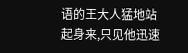语的王大人猛地站起身来,只见他迅速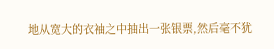地从宽大的衣袖之中抽出一张银票,然后毫不犹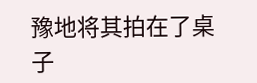豫地将其拍在了桌子